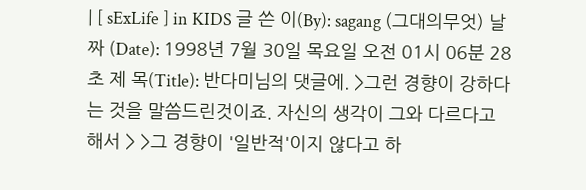| [ sExLife ] in KIDS 글 쓴 이(By): sagang (그대의무엇) 날 짜 (Date): 1998년 7월 30일 목요일 오전 01시 06분 28초 제 목(Title): 반다미님의 댓글에. >그런 경향이 강하다는 것을 말씀드린것이죠. 자신의 생각이 그와 다르다고 해서 > >그 경향이 '일반적'이지 않다고 하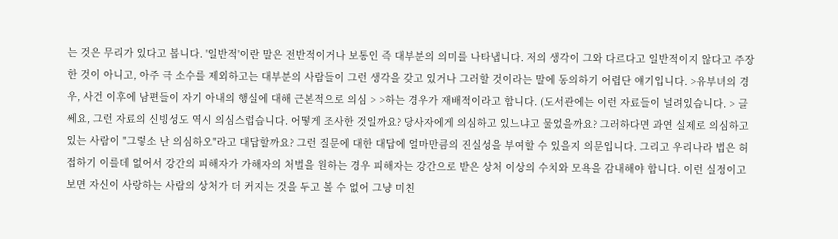는 것은 무리가 있다고 봅니다. '일반적'이란 말은 전반적이거나 보통인 즉 대부분의 의미를 나타냅니다. 저의 생각이 그와 다르다고 일반적이지 않다고 주장한 것이 아니고, 아주 극 소수를 제외하고는 대부분의 사람들이 그런 생각을 갖고 있거나 그러할 것이라는 말에 동의하기 어렵단 얘기입니다. >유부녀의 경우, 사건 이후에 남편들이 자기 아내의 행실에 대해 근본적으로 의심 > >하는 경우가 재배적이라고 합니다. (도서관에는 이런 자료들이 널려있습니다. > 글쎄요, 그런 자료의 신빙성도 역시 의심스럽습니다. 어떻게 조사한 것일까요? 당사자에게 의심하고 있느냐고 물었을까요? 그러하다면 과연 실제로 의심하고 있는 사람이 "그렇소 난 의심하오"라고 대답할까요? 그런 질문에 대한 대답에 얼마만큼의 진실성을 부여할 수 있을지 의문입니다. 그리고 우리나라 법은 허접하기 이를데 없어서 강간의 피해자가 가해자의 처벌을 원하는 경우 피해자는 강간으로 받은 상처 이상의 수치와 모욕을 감내해야 합니다. 이런 실정이고보면 자신이 사랑하는 사람의 상처가 더 커지는 것을 두고 볼 수 없어 그냥 미친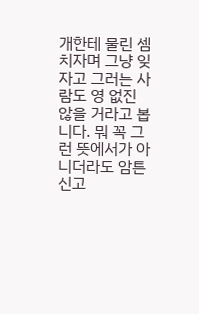개한테 물린 셈 치자며 그냥 잊자고 그러는 사람도 영 없진 않을 거라고 봅니다. 뭐 꼭 그런 뜻에서가 아니더라도 암튼 신고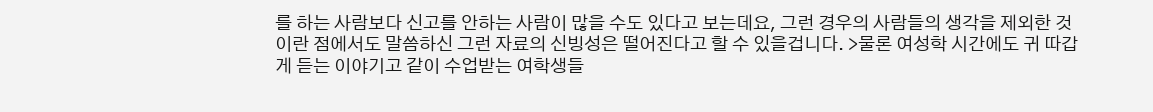를 하는 사람보다 신고를 안하는 사람이 많을 수도 있다고 보는데요, 그런 경우의 사람들의 생각을 제외한 것이란 점에서도 말씀하신 그런 자료의 신빙성은 떨어진다고 할 수 있을겁니다. >물론 여성학 시간에도 귀 따갑게 듣는 이야기고 같이 수업받는 여학생들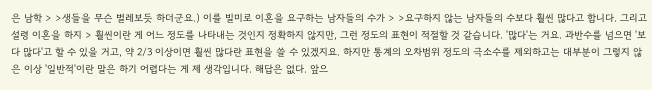은 남학 > >생들을 무슨 벌레보듯 하더군요.) 이를 빌미로 이혼을 요구하는 남자들의 수가 > >요구하지 않는 남자들의 수보다 훨씬 많다고 합니다. 그리고 설령 이혼을 하지 > 훨씬이란 게 어느 정도를 나타내는 것인지 정확하지 않지만, 그런 정도의 표현이 적절할 것 같습니다. '많다'는 거요. 과반수를 넘으면 '보다 많다'고 할 수 있을 거고, 약 2/3 이상이면 훨씬 많다란 표현을 쓸 수 있겠지요. 하지만 통계의 오차범위 정도의 극소수를 제외하고는 대부분이 그렇지 않은 이상 '일반적'이란 말은 하기 어렵다는 게 제 생각입니다. 해답은 없다. 앞으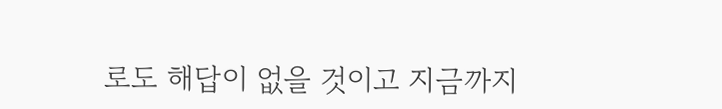로도 해답이 없을 것이고 지금까지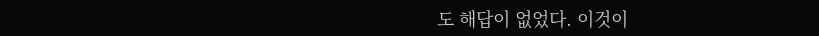도 해답이 없었다. 이것이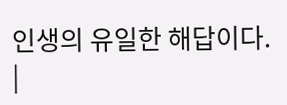인생의 유일한 해답이다. |